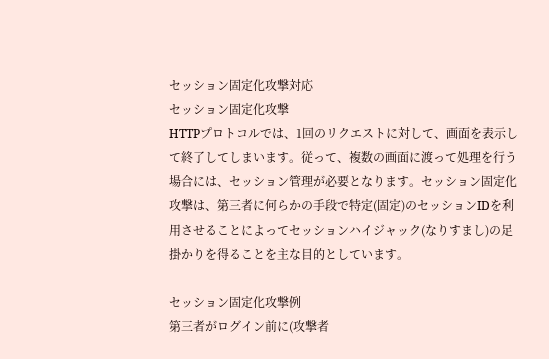セッション固定化攻撃対応
セッション固定化攻撃
HTTPプロトコルでは、1回のリクエストに対して、画面を表示して終了してしまいます。従って、複数の画面に渡って処理を行う場合には、セッション管理が必要となります。セッション固定化攻撃は、第三者に何らかの手段で特定(固定)のセッションIDを利用させることによってセッションハイジャック(なりすまし)の足掛かりを得ることを主な目的としています。

セッション固定化攻撃例
第三者がログイン前に(攻撃者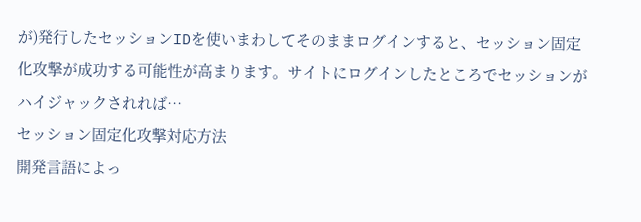が)発行したセッションIDを使いまわしてそのままログインすると、セッション固定化攻撃が成功する可能性が高まります。サイトにログインしたところでセッションがハイジャックされれば…
セッション固定化攻撃対応方法
開発言語によっ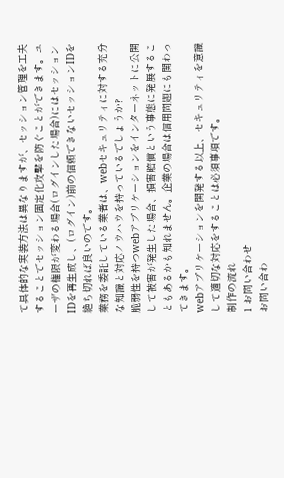て具体的な実装方法は異なりますが、セッション管理を工夫することでセッション固定化攻撃を防ぐことができます。ユーザの権限が変わる場合(ログインした場合)にはセッションIDを再生成し、(ログイン)前の信頼できないセッションIDを絶ち切れば良いのです。
業務を委託している業者は、webセキュリティに対する充分な知識と対応ノウハウを持っているでしょうか?
脆弱性を持つwebアプリケーションをインターネットに公開して被害が発生した場合、損害賠償という事態に発展することもあるかも知れません。企業の場合は信用問題にも関わってきます。
webアプリケーションを開発する以上、セキュリティを意識して適切な対応をすることは必須事項です。
制作の流れ
1 お問い合わせ
お問い合わ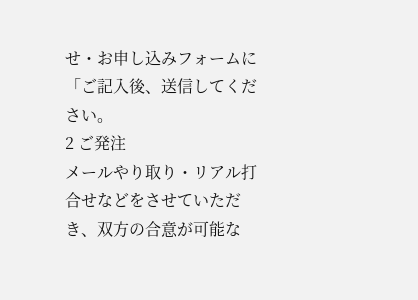せ・お申し込みフォームに「ご記入後、送信してください。
2 ご発注
メールやり取り・リアル打合せなどをさせていただき、双方の合意が可能な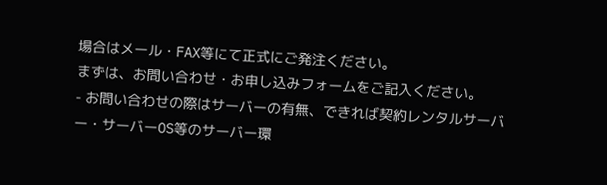場合はメール・FAX等にて正式にご発注ください。
まずは、お問い合わせ・お申し込みフォームをご記入ください。
- お問い合わせの際はサーバーの有無、できれば契約レンタルサーバー・サーバーOS等のサーバー環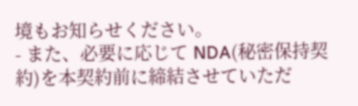境もお知らせください。
- また、必要に応じて NDA(秘密保持契約)を本契約前に締結させていただ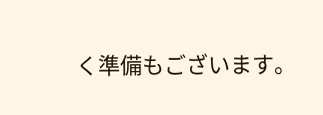く準備もございます。